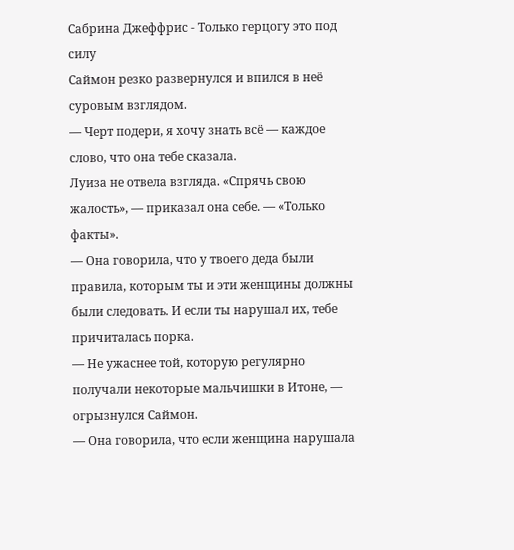Сабрина Джеффрис - Только герцогу это под силу
Саймон резко развернулся и впился в неё суровым взглядом.
— Черт подери, я хочу знать всё — каждое слово, что она тебе сказала.
Луиза не отвела взгляда. «Спрячь свою жалость», — приказал она себе. — «Только факты».
— Она говорила, что у твоего деда были правила, которым ты и эти женщины должны были следовать. И если ты нарушал их, тебе причиталась порка.
— Не ужаснее той, которую регулярно получали некоторые мальчишки в Итоне, — огрызнулся Саймон.
— Она говорила, что если женщина нарушала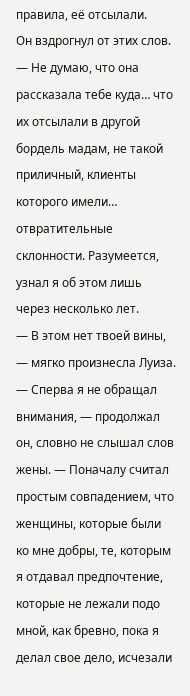правила, её отсылали.
Он вздрогнул от этих слов.
— Не думаю, что она рассказала тебе куда… что их отсылали в другой бордель мадам, не такой приличный, клиенты которого имели… отвратительные склонности. Разумеется, узнал я об этом лишь через несколько лет.
— В этом нет твоей вины, — мягко произнесла Луиза.
— Сперва я не обращал внимания, — продолжал он, словно не слышал слов жены. — Поначалу считал простым совпадением, что женщины, которые были ко мне добры, те, которым я отдавал предпочтение, которые не лежали подо мной, как бревно, пока я делал свое дело, исчезали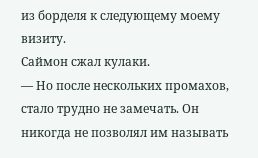из борделя к следующему моему визиту.
Саймон сжал кулаки.
— Но после нескольких промахов, стало трудно не замечать. Он никогда не позволял им называть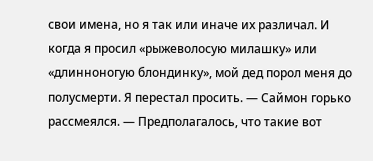свои имена, но я так или иначе их различал. И когда я просил «рыжеволосую милашку» или «длинноногую блондинку», мой дед порол меня до полусмерти. Я перестал просить. — Саймон горько рассмеялся. — Предполагалось, что такие вот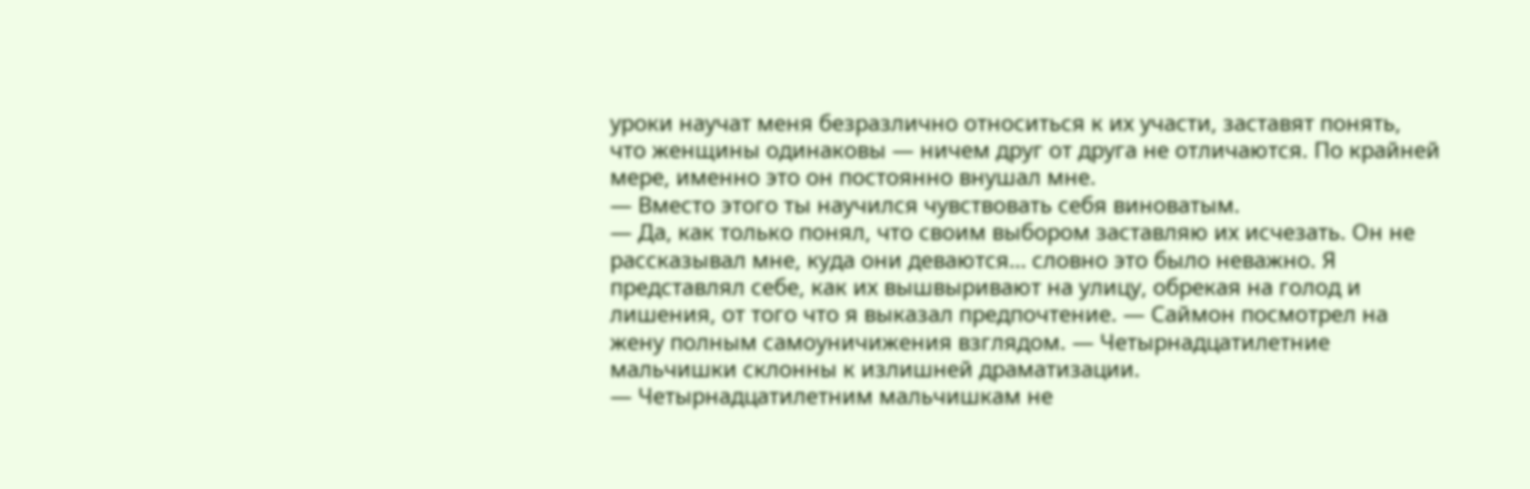уроки научат меня безразлично относиться к их участи, заставят понять, что женщины одинаковы — ничем друг от друга не отличаются. По крайней мере, именно это он постоянно внушал мне.
— Вместо этого ты научился чувствовать себя виноватым.
— Да, как только понял, что своим выбором заставляю их исчезать. Он не рассказывал мне, куда они деваются… словно это было неважно. Я представлял себе, как их вышвыривают на улицу, обрекая на голод и лишения, от того что я выказал предпочтение. — Саймон посмотрел на жену полным самоуничижения взглядом. — Четырнадцатилетние мальчишки склонны к излишней драматизации.
— Четырнадцатилетним мальчишкам не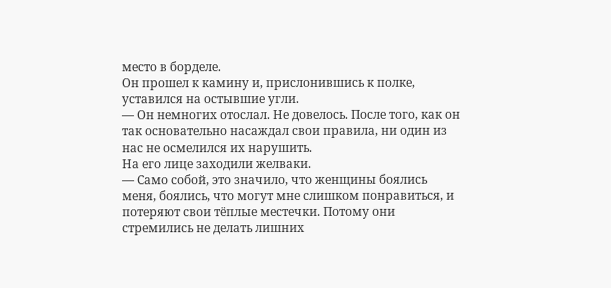место в борделе.
Он прошел к камину и, прислонившись к полке, уставился на остывшие угли.
— Он немногих отослал. Не довелось. После того, как он так основательно насаждал свои правила, ни один из нас не осмелился их нарушить.
На его лице заходили желваки.
— Само собой, это значило, что женщины боялись меня, боялись, что могут мне слишком понравиться, и потеряют свои тёплые местечки. Потому они стремились не делать лишних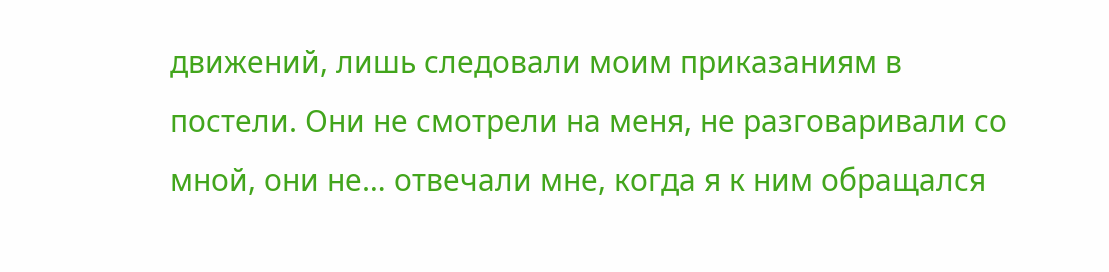движений, лишь следовали моим приказаниям в постели. Они не смотрели на меня, не разговаривали со мной, они не… отвечали мне, когда я к ним обращался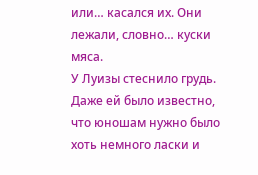или… касался их. Они лежали, словно… куски мяса.
У Луизы стеснило грудь. Даже ей было известно, что юношам нужно было хоть немного ласки и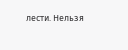лести. Нельзя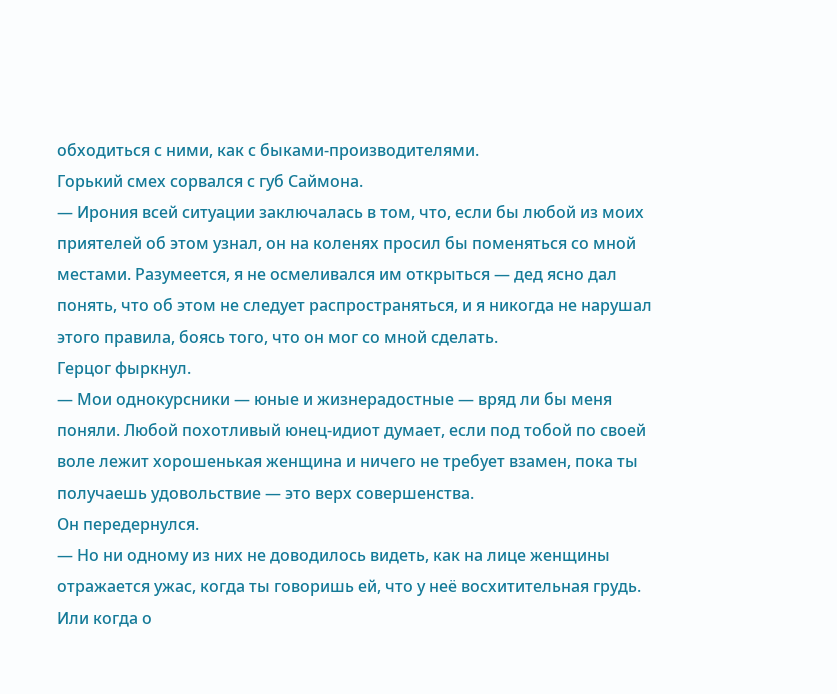обходиться с ними, как с быками-производителями.
Горький смех сорвался с губ Саймона.
— Ирония всей ситуации заключалась в том, что, если бы любой из моих приятелей об этом узнал, он на коленях просил бы поменяться со мной местами. Разумеется, я не осмеливался им открыться — дед ясно дал понять, что об этом не следует распространяться, и я никогда не нарушал этого правила, боясь того, что он мог со мной сделать.
Герцог фыркнул.
— Мои однокурсники — юные и жизнерадостные — вряд ли бы меня поняли. Любой похотливый юнец-идиот думает, если под тобой по своей воле лежит хорошенькая женщина и ничего не требует взамен, пока ты получаешь удовольствие — это верх совершенства.
Он передернулся.
— Но ни одному из них не доводилось видеть, как на лице женщины отражается ужас, когда ты говоришь ей, что у неё восхитительная грудь. Или когда о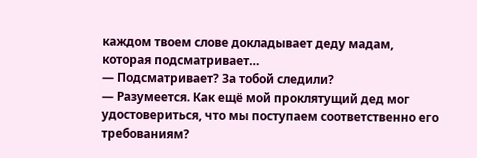каждом твоем слове докладывает деду мадам, которая подсматривает…
— Подсматривает? За тобой следили?
— Разумеется. Как ещё мой проклятущий дед мог удостовериться, что мы поступаем соответственно его требованиям?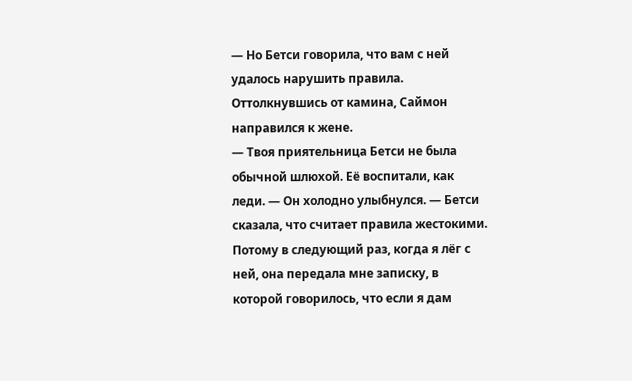— Но Бетси говорила, что вам с ней удалось нарушить правила.
Оттолкнувшись от камина, Саймон направился к жене.
— Твоя приятельница Бетси не была обычной шлюхой. Её воспитали, как леди. — Он холодно улыбнулся. — Бетси сказала, что считает правила жестокими. Потому в следующий раз, когда я лёг с ней, она передала мне записку, в которой говорилось, что если я дам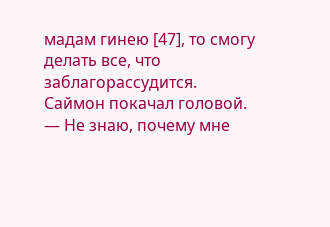мадам гинею [47], то смогу делать все, что заблагорассудится.
Саймон покачал головой.
— Не знаю, почему мне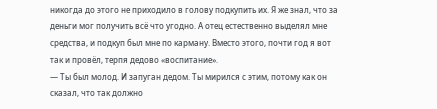никогда до этого не приходило в голову подкупить их. Я же знал, что за деньги мог получить всё что угодно. А отец естественно выделял мне средства, и подкуп был мне по карману. Вместо этого, почти год я вот так и провёл, терпя дедово «воспитание».
— Ты был молод. И запуган дедом. Ты мирился с этим, потому как он сказал, что так должно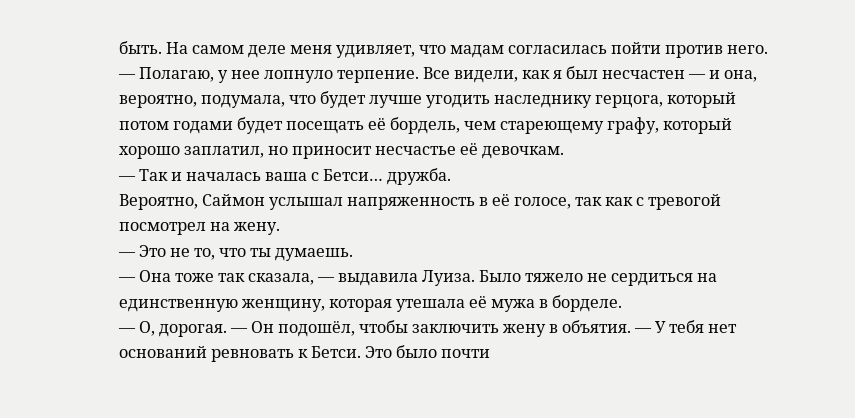быть. На самом деле меня удивляет, что мадам согласилась пойти против него.
— Полагаю, у нее лопнуло терпение. Все видели, как я был несчастен — и она, вероятно, подумала, что будет лучше угодить наследнику герцога, который потом годами будет посещать её бордель, чем стареющему графу, который хорошо заплатил, но приносит несчастье её девочкам.
— Так и началась ваша с Бетси… дружба.
Вероятно, Саймон услышал напряженность в её голосе, так как с тревогой посмотрел на жену.
— Это не то, что ты думаешь.
— Она тоже так сказала, — выдавила Луиза. Было тяжело не сердиться на единственную женщину, которая утешала её мужа в борделе.
— О, дорогая. — Он подошёл, чтобы заключить жену в объятия. — У тебя нет оснований ревновать к Бетси. Это было почти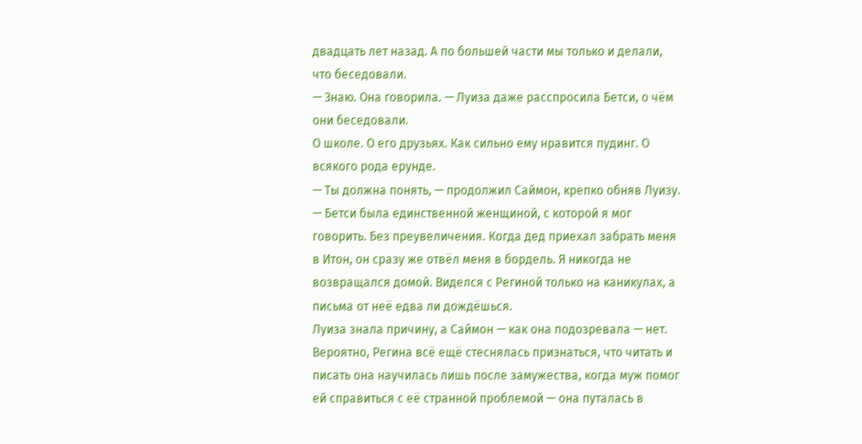двадцать лет назад. А по большей части мы только и делали, что беседовали.
— Знаю. Она говорила. — Луиза даже расспросила Бетси, о чём они беседовали.
О школе. О его друзьях. Как сильно ему нравится пудинг. О всякого рода ерунде.
— Ты должна понять, — продолжил Саймон, крепко обняв Луизу. — Бетси была единственной женщиной, с которой я мог говорить. Без преувеличения. Когда дед приехал забрать меня в Итон, он сразу же отвёл меня в бордель. Я никогда не возвращался домой. Виделся с Региной только на каникулах, а письма от неё едва ли дождёшься.
Луиза знала причину, а Саймон — как она подозревала — нет. Вероятно, Регина всё ещё стеснялась признаться, что читать и писать она научилась лишь после замужества, когда муж помог ей справиться с её странной проблемой — она путалась в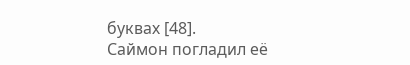буквах [48].
Саймон погладил её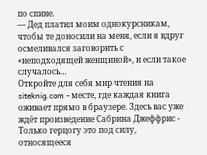по спине.
— Дед платил моим однокурсникам, чтобы те доносили на меня, если я вдруг осмеливался заговорить с «неподходящей женщиной», и если такое случалось…
Откройте для себя мир чтения на siteknig.com - месте, где каждая книга оживает прямо в браузере. Здесь вас уже ждёт произведение Сабрина Джеффрис - Только герцогу это под силу, относящееся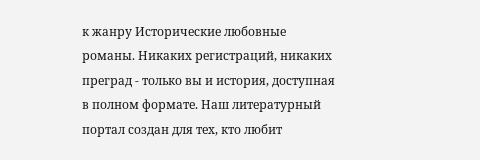к жанру Исторические любовные романы. Никаких регистраций, никаких преград - только вы и история, доступная в полном формате. Наш литературный портал создан для тех, кто любит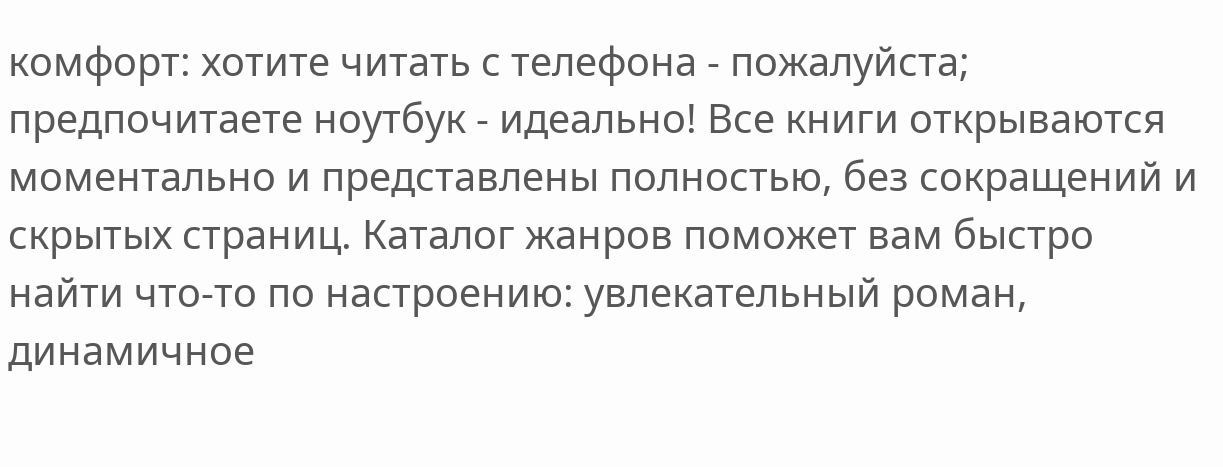комфорт: хотите читать с телефона - пожалуйста; предпочитаете ноутбук - идеально! Все книги открываются моментально и представлены полностью, без сокращений и скрытых страниц. Каталог жанров поможет вам быстро найти что-то по настроению: увлекательный роман, динамичное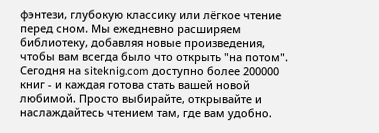фэнтези, глубокую классику или лёгкое чтение перед сном. Мы ежедневно расширяем библиотеку, добавляя новые произведения, чтобы вам всегда было что открыть "на потом". Сегодня на siteknig.com доступно более 200000 книг - и каждая готова стать вашей новой любимой. Просто выбирайте, открывайте и наслаждайтесь чтением там, где вам удобно.